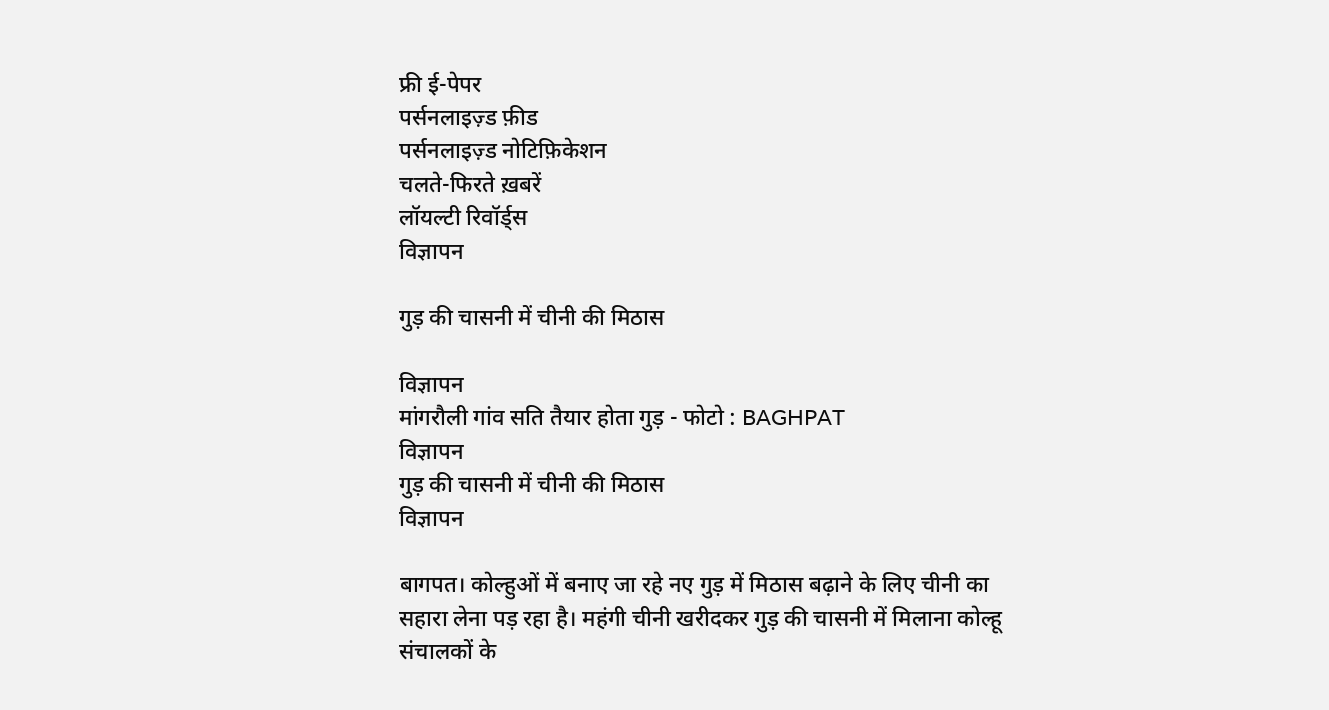फ्री ई-पेपर
पर्सनलाइज़्ड फ़ीड
पर्सनलाइज़्ड नोटिफ़िकेशन
चलते-फिरते ख़बरें
लॉयल्टी रिवॉर्ड्स
विज्ञापन

गुड़ की चासनी में चीनी की मिठास

विज्ञापन
मांगरौली गांव सति तैयार होता गुड़ - फोटो : BAGHPAT
विज्ञापन
गुड़ की चासनी में चीनी की मिठास
विज्ञापन

बागपत। कोल्हुओं में बनाए जा रहे नए गुड़ में मिठास बढ़ाने के लिए चीनी का सहारा लेना पड़ रहा है। महंगी चीनी खरीदकर गुड़ की चासनी में मिलाना कोल्हू संचालकों के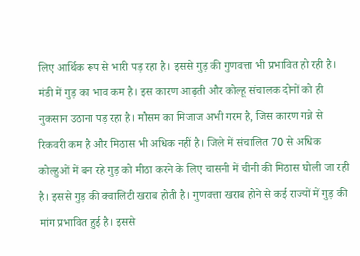लिए आर्थिक रूप से भारी पड़ रहा है। इससे गुड़ की गुणवत्ता भी प्रभावित हो रही है। मंडी में गुड़ का भाव कम है। इस कारण आढ़ती और कोल्हू संचालक दोनों को ही नुकसान उठाना पड़ रहा है। मौसम का मिजाज अभी गरम है, जिस कारण गन्ने से रिकवरी कम है और मिठास भी अधिक नहीं है। जिले में संचालित 70 से अधिक कोल्हुओं में बन रहे गुड़ को मीठा करने के लिए चासनी में चीनी की मिठास घोली जा रही है। इससे गुड़ की क्वालिटी खराब होती है। गुणवत्ता खराब होने से कई राज्यों में गुड़ की मांग प्रभावित हुई है। इससे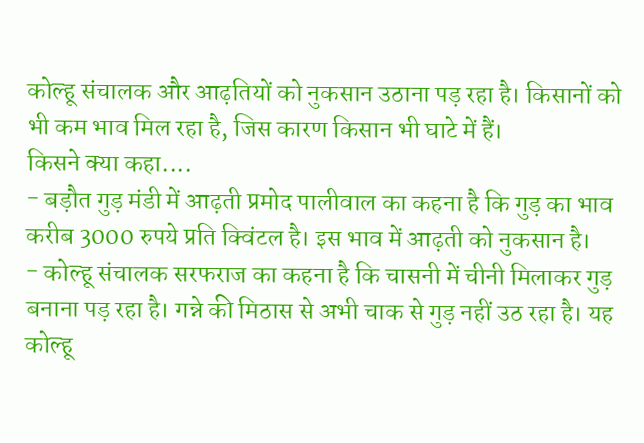कोल्हू संचालक और आढ़तियों को नुकसान उठाना पड़ रहा है। किसानों को भी कम भाव मिल रहा है, जिस कारण किसान भी घाटे में हैं।
किसने क्या कहा....
- बड़ौत गुड़ मंडी में आढ़ती प्रमोद पालीवाल का कहना है कि गुड़ का भाव करीब 3000 रुपये प्रति क्विंटल है। इस भाव में आढ़ती को नुकसान है।
- कोल्हू संचालक सरफराज का कहना है कि चासनी में चीनी मिलाकर गुड़ बनाना पड़ रहा है। गन्ने की मिठास से अभी चाक से गुड़ नहीं उठ रहा है। यह कोल्हू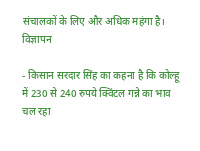संचालकों के लिए और अधिक महंगा है।
विज्ञापन

- किसान सरदार सिंह का कहना है कि कोल्हू में 230 से 240 रुपये क्विंटल गन्ने का भाव चल रहा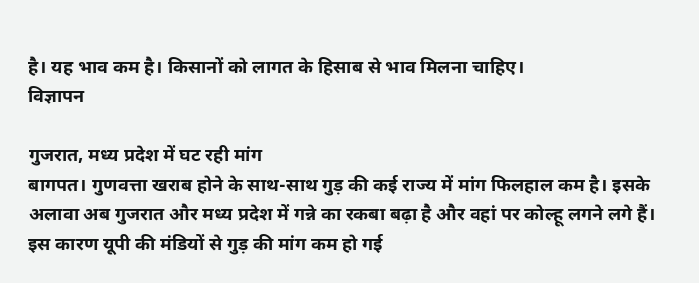है। यह भाव कम है। किसानों को लागत के हिसाब से भाव मिलना चाहिए।
विज्ञापन

गुजरात, मध्य प्रदेश में घट रही मांग
बागपत। गुणवत्ता खराब होने के साथ-साथ गुड़ की कई राज्य में मांग फिलहाल कम है। इसके अलावा अब गुजरात और मध्य प्रदेश में गन्ने का रकबा बढ़ा है और वहां पर कोल्हू लगने लगे हैं। इस कारण यूपी की मंडियों से गुड़ की मांग कम हो गई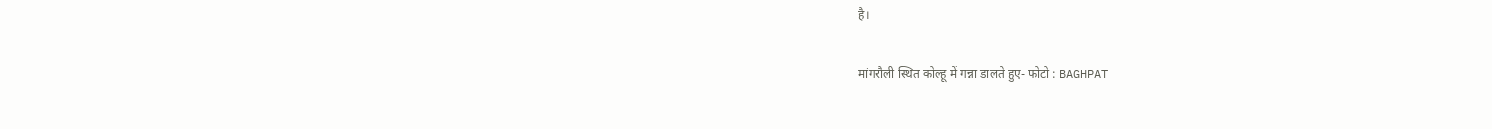है।

मांगरौली स्थित कोल्हू में गन्ना डालते हुए- फोटो : BAGHPAT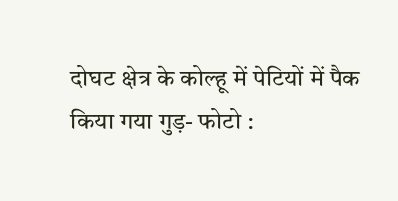दोघट क्षेत्र के कोल्हू में पेटियों में पैक किया गया गुड़- फोटो :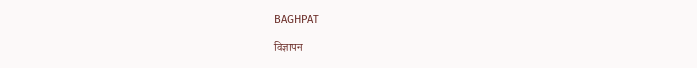BAGHPAT

विज्ञापन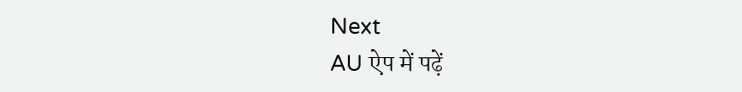Next
AU ऐप में पढ़ें